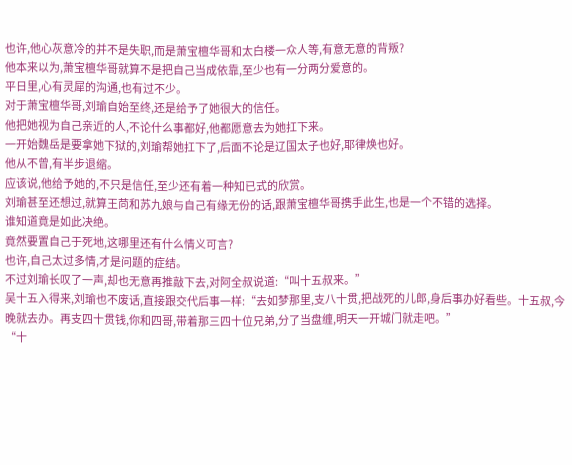也许,他心灰意冷的并不是失职,而是萧宝檀华哥和太白楼一众人等,有意无意的背叛?
他本来以为,萧宝檀华哥就算不是把自己当成依靠,至少也有一分两分爱意的。
平日里,心有灵犀的沟通,也有过不少。
对于萧宝檀华哥,刘瑜自始至终,还是给予了她很大的信任。
他把她视为自己亲近的人,不论什么事都好,他都愿意去为她扛下来。
一开始魏岳是要拿她下狱的,刘瑜帮她扛下了,后面不论是辽国太子也好,耶律焕也好。
他从不曾,有半步退缩。
应该说,他给予她的,不只是信任,至少还有着一种知已式的欣赏。
刘瑜甚至还想过,就算王苘和苏九娘与自己有缘无份的话,跟萧宝檀华哥携手此生,也是一个不错的选择。
谁知道竟是如此决绝。
竟然要置自己于死地,这哪里还有什么情义可言?
也许,自己太过多情,才是问题的症结。
不过刘瑜长叹了一声,却也无意再推敲下去,对阿全叔说道:“叫十五叔来。”
吴十五入得来,刘瑜也不废话,直接跟交代后事一样:“去如梦那里,支八十贯,把战死的儿郎,身后事办好看些。十五叔,今晚就去办。再支四十贯钱,你和四哥,带着那三四十位兄弟,分了当盘缠,明天一开城门就走吧。”
“十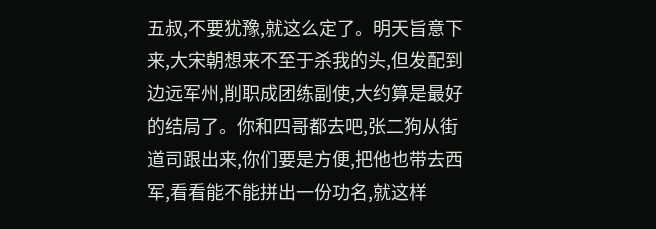五叔,不要犹豫,就这么定了。明天旨意下来,大宋朝想来不至于杀我的头,但发配到边远军州,削职成团练副使,大约算是最好的结局了。你和四哥都去吧,张二狗从街道司跟出来,你们要是方便,把他也带去西军,看看能不能拼出一份功名,就这样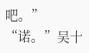吧。”
“诺。”吴十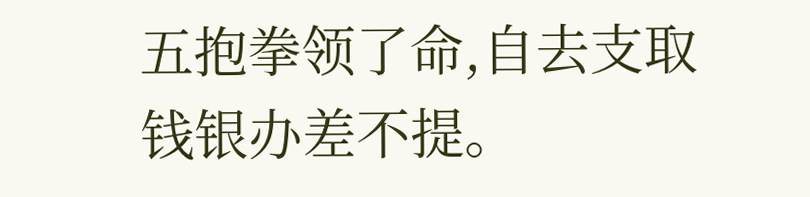五抱拳领了命,自去支取钱银办差不提。